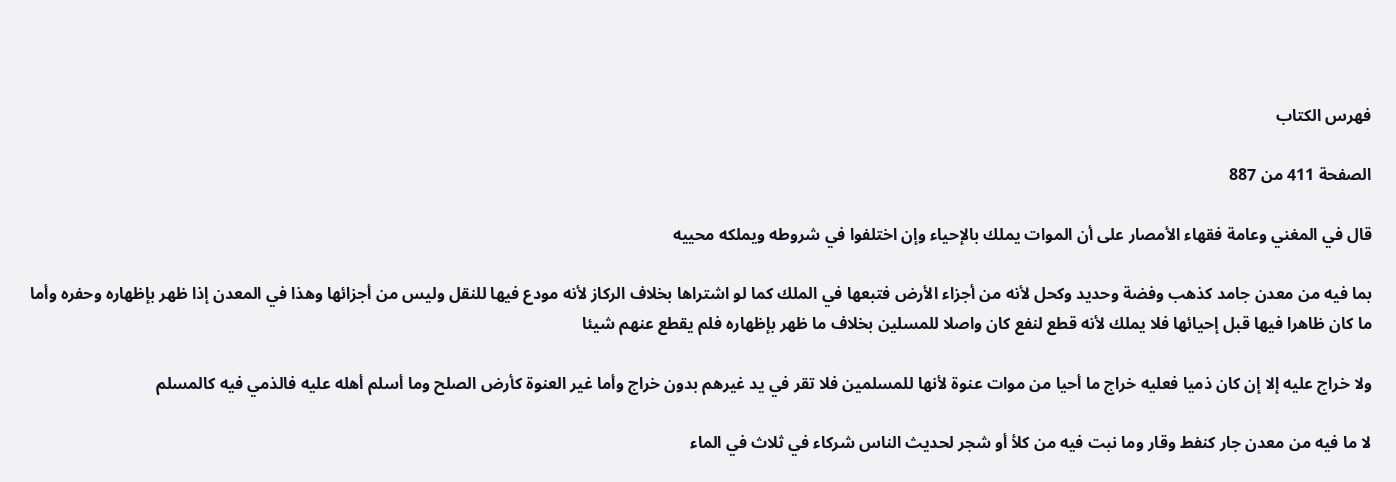فهرس الكتاب

الصفحة 411 من 887

قال في المغني وعامة فقهاء الأمصار على أن الموات يملك بالإحياء وإن اختلفوا في شروطه ويملكه محييه

بما فيه من معدن جامد كذهب وفضة وحديد وكحل لأنه من أجزاء الأرض فتبعها في الملك كما لو اشتراها بخلاف الركاز لأنه مودع فيها للنقل وليس من أجزائها وهذا في المعدن إذا ظهر بإظهاره وحفره وأما ما كان ظاهرا فيها قبل إحيائها فلا يملك لأنه قطع لنفع كان واصلا للمسلين بخلاف ما ظهر بإظهاره فلم يقطع عنهم شيئا

ولا خراج عليه إلا إن كان ذميا فعليه خراج ما أحيا من موات عنوة لأنها للمسلمين فلا تقر في يد غيرهم بدون خراج وأما غير العنوة كأرض الصلح وما أسلم أهله عليه فالذمي فيه كالمسلم

لا ما فيه من معدن جار كنفط وقار وما نبت فيه من كلأ أو شجر لحديث الناس شركاء في ثلاث في الماء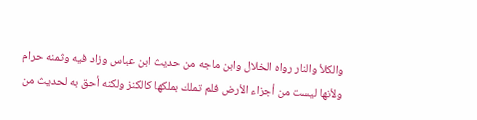والكلأ والنار رواه الخلال وابن ماجه من حديث ابن عباس وزاد فيه وثمنه حرام ولأنها ليست من أجزاء الأرض فلم تملك بملكها كالكنز ولكنه أحق به لحديث من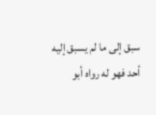سبق إلى ما لم يسبق إليه أحد فهو له رواه أبو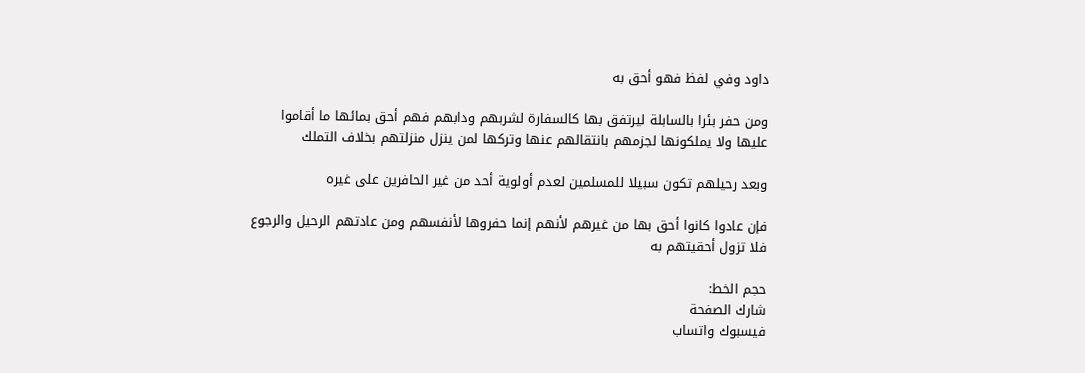داود وفي لفظ فهو أحق به

ومن حفر بئرا بالسابلة ليرتفق بها كالسفارة لشربهم ودابهم فهم أحق بمائها ما أقاموا عليها ولا يملكونها لجزمهم بانتقالهم عنها وتركها لمن ينزل منزلتهم بخلاف التملك

وبعد رحيلهم تكون سبيلا للمسلمين لعدم أولوية أحد من غير الحافرين على غيره

فإن عادوا كانوا أحق بها من غيرهم لأنهم إنما حفروها لأنفسهم ومن عادتهم الرحيل والرجوع فلا تزول أحقيتهم به

حجم الخط:
شارك الصفحة
فيسبوك واتساب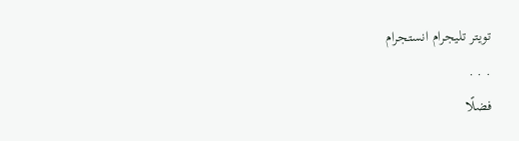تويتر تليجرام انستجرام
. . .
فضلًا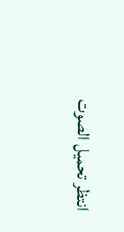انتظر تحميل الصوت